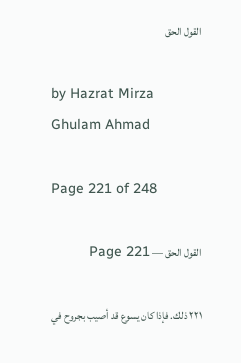القول الحق

by Hazrat Mirza Ghulam Ahmad

Page 221 of 248

القول الحق — Page 221

۲۲۱ ذلك. فإذا كان يسوع قد أصيب بجروح في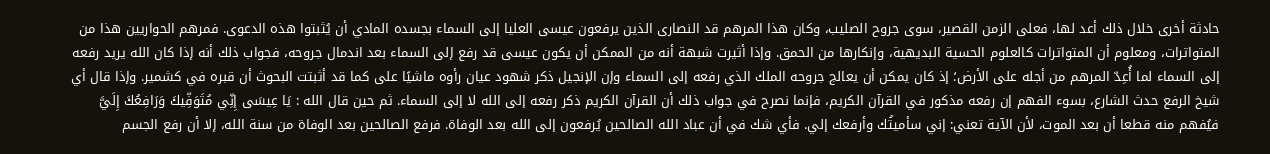حادثة أخرى خلال ذلك أعد لها، فعلى الزمن القصير، سوى جروح الصليب، وكان هذا المرهم قد النصارى الذين يرفعون عيسى العليا إلى السماء بجسده المادي أن يُثبتوا هذه الدعوى. فمرهم الحواريين هذا من المتواترات، ومعلوم أن المتواترات كالعلوم الحسية البديهية، وإنكارها من الحمق. وإذا أثيرت شبهة أنه من الممكن أن يكون عيسى قد رفع إلى السماء بعد اندمال جروحه، فجواب ذلك أنه إذا كان الله يريد رفعه إلى السماء لما أُعِدّ المرهم من أجله على الأرض؛ إذ كان يمكن أن يعالج جروحه الملك الذي رفعه إلى السماء وإن الإنجيل ذكر شهود عيان رأوه ماشيًا على كما قد أثبتت البحوث أن قبره في كشمير. وإذا قال أي شيخ الرفع حدث الشارع، بسوء الفهم إن رفعه مذكور في القرآن الكريم، فإنما نصرح في جواب ذلك أن القرآن الكريم ذكر رفعه إلى الله لا إلى السماء. ثم حين قال الله : يَا عِيسَى إِنِّي مُتَوَفِّيكَ وَرَافِعُكَ إِلَيَّ فيُفهم منه قطعا أن بعد الموت، لأن الآية تعني: إني سأميتُك وأرفعك إلي. فأي شك في أن عباد الله الصالحين يُرفعون إلى الله بعد الوفاة. فرفع الصالحين بعد الوفاة من سنة الله، إلا أن رفع الجسم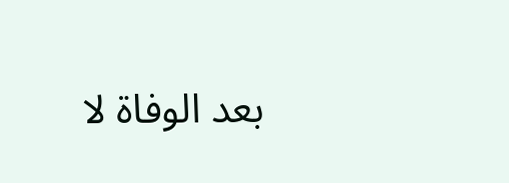بعد الوفاة لا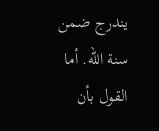يندرج ضمن سنة الله. أما القول بأن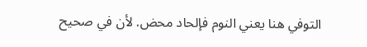التوفي هنا يعني النوم فإلحاد محض. لأن في صحيح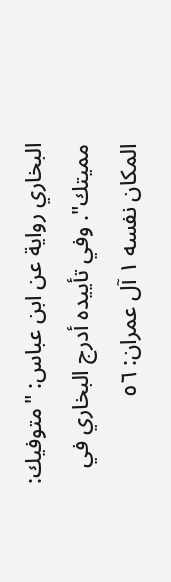البخاري رواية عن ابن عباس: "متوفيك: مميتك". وفي تأييده أدرج البخاري في المكان نفسه ١ آل عمران: ٥٦